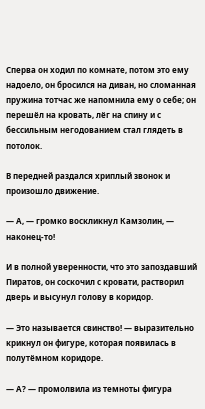Сперва он ходил по комнате, потом это ему надоело, он бросился на диван, но сломанная пружина тотчас же напомнила ему о себе; он перешёл на кровать, лёг на спину и с бессильным негодованием стал глядеть в потолок.

В передней раздался хриплый звонок и произошло движение.

— А, — громко воскликнул Камзолин, — наконец-то!

И в полной уверенности, что это запоздавший Пиратов, он соскочил с кровати, растворил дверь и высунул голову в коридор.

— Это называется свинство! — выразительно крикнул он фигуре, которая появилась в полутёмном коридоре.

— А? — промолвила из темноты фигура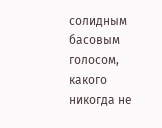солидным басовым голосом, какого никогда не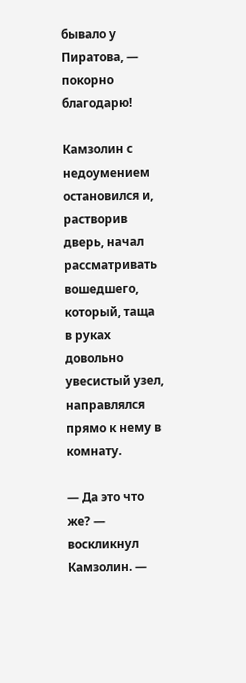бывало у Пиратова, — покорно благодарю!

Камзолин с недоумением остановился и, растворив дверь, начал рассматривать вошедшего, который, таща в руках довольно увесистый узел, направлялся прямо к нему в комнату.

— Да это что же? — воскликнул Камзолин. —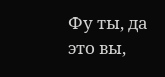Фу ты, да это вы,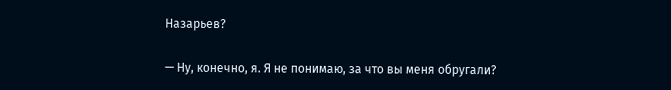Назарьев?

— Ну, конечно, я. Я не понимаю, за что вы меня обругали?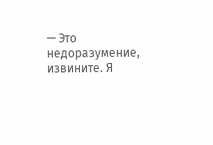— Это недоразумение, извините. Я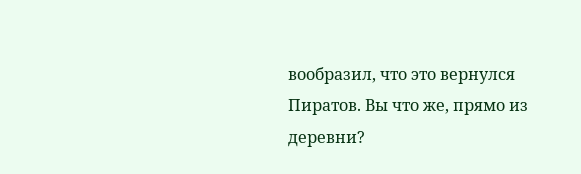вообразил, что это вернулся Пиратов. Вы что же, прямо из деревни?